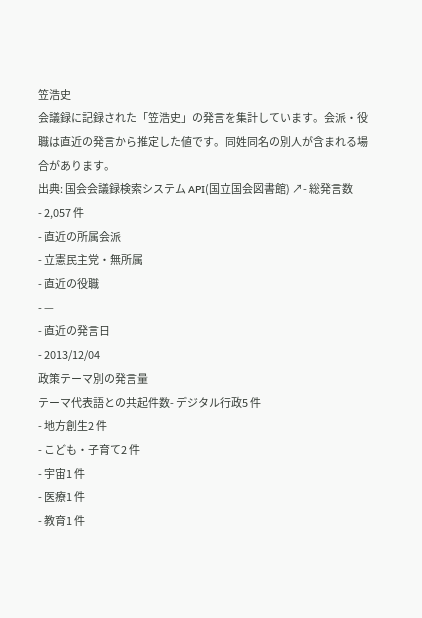笠浩史
会議録に記録された「笠浩史」の発言を集計しています。会派・役職は直近の発言から推定した値です。同姓同名の別人が含まれる場合があります。
出典: 国会会議録検索システム API(国立国会図書館) ↗- 総発言数
- 2,057 件
- 直近の所属会派
- 立憲民主党・無所属
- 直近の役職
- —
- 直近の発言日
- 2013/12/04
政策テーマ別の発言量
テーマ代表語との共起件数- デジタル行政5 件
- 地方創生2 件
- こども・子育て2 件
- 宇宙1 件
- 医療1 件
- 教育1 件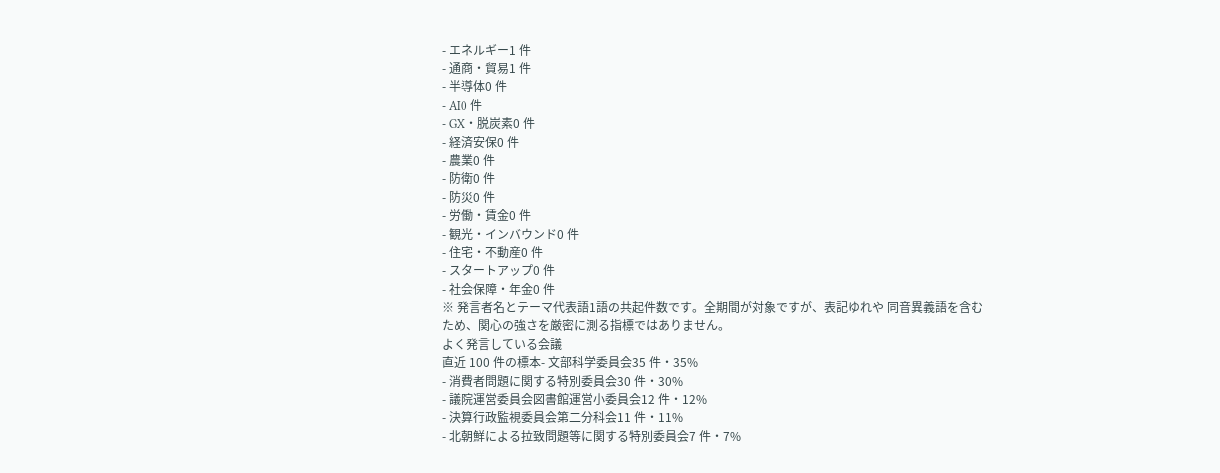- エネルギー1 件
- 通商・貿易1 件
- 半導体0 件
- AI0 件
- GX・脱炭素0 件
- 経済安保0 件
- 農業0 件
- 防衛0 件
- 防災0 件
- 労働・賃金0 件
- 観光・インバウンド0 件
- 住宅・不動産0 件
- スタートアップ0 件
- 社会保障・年金0 件
※ 発言者名とテーマ代表語1語の共起件数です。全期間が対象ですが、表記ゆれや 同音異義語を含むため、関心の強さを厳密に測る指標ではありません。
よく発言している会議
直近 100 件の標本- 文部科学委員会35 件・35%
- 消費者問題に関する特別委員会30 件・30%
- 議院運営委員会図書館運営小委員会12 件・12%
- 決算行政監視委員会第二分科会11 件・11%
- 北朝鮮による拉致問題等に関する特別委員会7 件・7%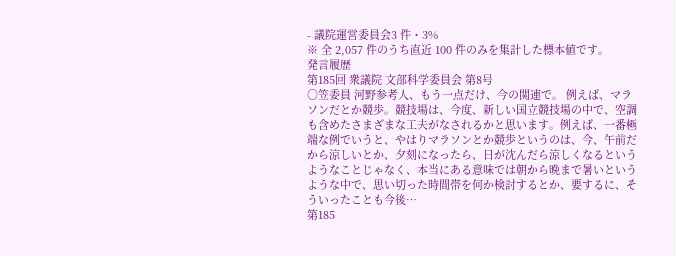- 議院運営委員会3 件・3%
※ 全 2,057 件のうち直近 100 件のみを集計した標本値です。
発言履歴
第185回 衆議院 文部科学委員会 第8号
○笠委員 河野参考人、もう一点だけ、今の関連で。 例えば、マラソンだとか競歩。競技場は、今度、新しい国立競技場の中で、空調も含めたさまざまな工夫がなされるかと思います。例えば、一番極端な例でいうと、やはりマラソンとか競歩というのは、今、午前だから涼しいとか、夕刻になったら、日が沈んだら涼しくなるというようなことじゃなく、本当にある意味では朝から晩まで暑いというような中で、思い切った時間帯を何か検討するとか、要するに、そういったことも今後…
第185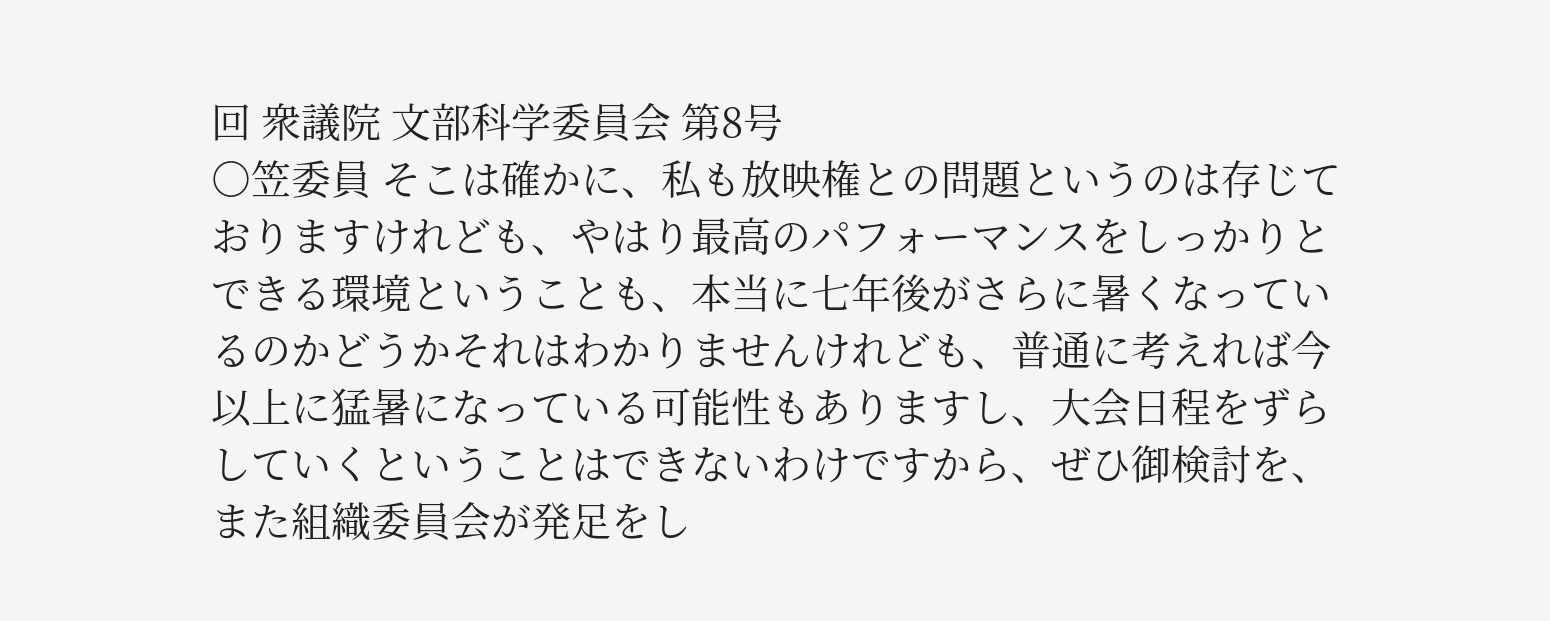回 衆議院 文部科学委員会 第8号
○笠委員 そこは確かに、私も放映権との問題というのは存じておりますけれども、やはり最高のパフォーマンスをしっかりとできる環境ということも、本当に七年後がさらに暑くなっているのかどうかそれはわかりませんけれども、普通に考えれば今以上に猛暑になっている可能性もありますし、大会日程をずらしていくということはできないわけですから、ぜひ御検討を、また組織委員会が発足をし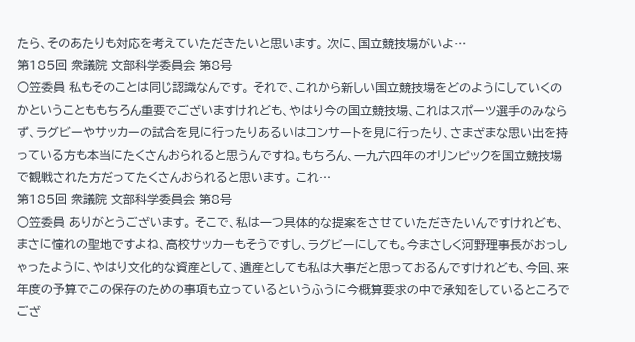たら、そのあたりも対応を考えていただきたいと思います。 次に、国立競技場がいよ…
第185回 衆議院 文部科学委員会 第8号
○笠委員 私もそのことは同じ認識なんです。 それで、これから新しい国立競技場をどのようにしていくのかということももちろん重要でございますけれども、やはり今の国立競技場、これはスポーツ選手のみならず、ラグビーやサッカーの試合を見に行ったりあるいはコンサートを見に行ったり、さまざまな思い出を持っている方も本当にたくさんおられると思うんですね。もちろん、一九六四年のオリンピックを国立競技場で観戦された方だってたくさんおられると思います。 これ…
第185回 衆議院 文部科学委員会 第8号
○笠委員 ありがとうございます。 そこで、私は一つ具体的な提案をさせていただきたいんですけれども、まさに憧れの聖地ですよね、高校サッカーもそうですし、ラグビーにしても。今まさしく河野理事長がおっしゃったように、やはり文化的な資産として、遺産としても私は大事だと思っておるんですけれども、今回、来年度の予算でこの保存のための事項も立っているというふうに今概算要求の中で承知をしているところでござ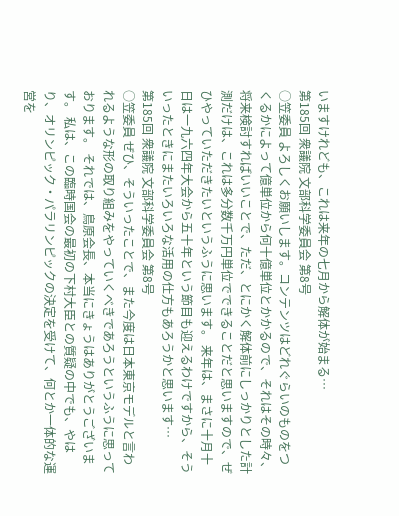いますけれども、これは来年の七月から解体が始まる…
第185回 衆議院 文部科学委員会 第8号
○笠委員 よろしくお願いします。コンテンツはどれぐらいのものをつくるかによって億単位から何十億単位とかかるので、それはその時々、将来検討すればいいことで、ただ、とにかく解体前にしっかりとした計測だけは、これは多分数千万円単位でできることだと思いますので、ぜひやっていただきたいというふうに思います。 来年は、まさに十月十日は一九六四年大会から五十年という節目も迎えるわけですから、そういったときにまたいろいろな活用の仕方もあろうかと思います…
第185回 衆議院 文部科学委員会 第8号
○笠委員 ぜひ、そういったことで、また今度は日本東京モデルと言われるような形の取り組みをやっていくべきであろうというふうに思っております。 それでは、鳥原会長、本当にきょうはありがとうございます。 私は、この臨時国会の最初の下村大臣との質疑の中でも、やはり、オリンピック・パラリンピックの決定を受けて、何とか一体的な運営を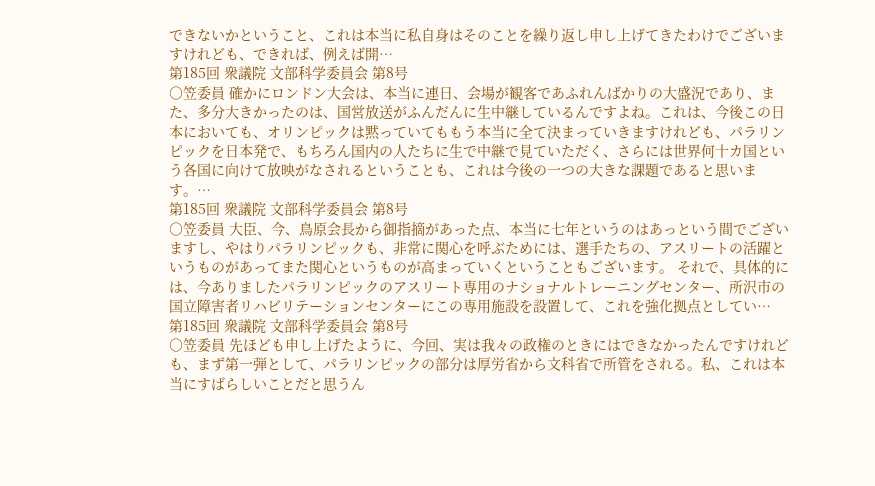できないかということ、これは本当に私自身はそのことを繰り返し申し上げてきたわけでございますけれども、できれば、例えば開…
第185回 衆議院 文部科学委員会 第8号
○笠委員 確かにロンドン大会は、本当に連日、会場が観客であふれんばかりの大盛況であり、また、多分大きかったのは、国営放送がふんだんに生中継しているんですよね。これは、今後この日本においても、オリンピックは黙っていてももう本当に全て決まっていきますけれども、パラリンピックを日本発で、もちろん国内の人たちに生で中継で見ていただく、さらには世界何十カ国という各国に向けて放映がなされるということも、これは今後の一つの大きな課題であると思います。…
第185回 衆議院 文部科学委員会 第8号
○笠委員 大臣、今、鳥原会長から御指摘があった点、本当に七年というのはあっという間でございますし、やはりパラリンピックも、非常に関心を呼ぶためには、選手たちの、アスリートの活躍というものがあってまた関心というものが高まっていくということもございます。 それで、具体的には、今ありましたパラリンピックのアスリート専用のナショナルトレーニングセンター、所沢市の国立障害者リハビリテーションセンターにこの専用施設を設置して、これを強化拠点としてい…
第185回 衆議院 文部科学委員会 第8号
○笠委員 先ほども申し上げたように、今回、実は我々の政権のときにはできなかったんですけれども、まず第一弾として、パラリンピックの部分は厚労省から文科省で所管をされる。私、これは本当にすばらしいことだと思うん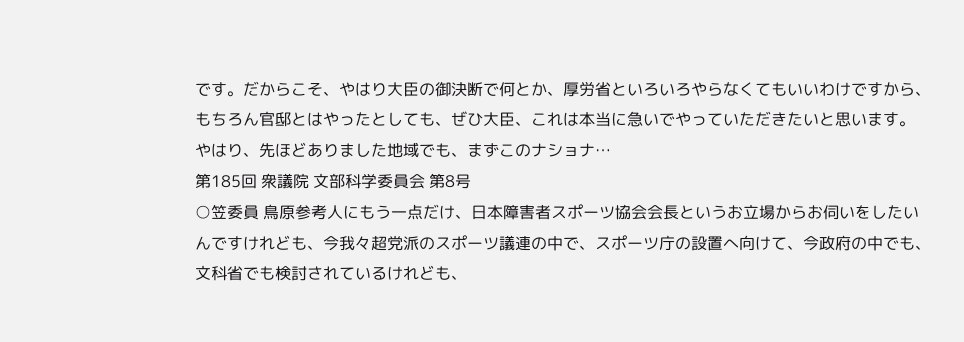です。だからこそ、やはり大臣の御決断で何とか、厚労省といろいろやらなくてもいいわけですから、もちろん官邸とはやったとしても、ぜひ大臣、これは本当に急いでやっていただきたいと思います。 やはり、先ほどありました地域でも、まずこのナショナ…
第185回 衆議院 文部科学委員会 第8号
○笠委員 鳥原参考人にもう一点だけ、日本障害者スポーツ協会会長というお立場からお伺いをしたいんですけれども、今我々超党派のスポーツ議連の中で、スポーツ庁の設置へ向けて、今政府の中でも、文科省でも検討されているけれども、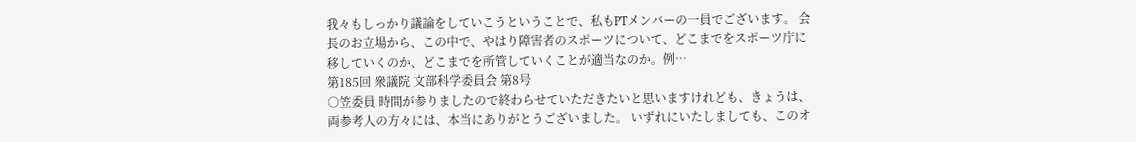我々もしっかり議論をしていこうということで、私もPTメンバーの一員でございます。 会長のお立場から、この中で、やはり障害者のスポーツについて、どこまでをスポーツ庁に移していくのか、どこまでを所管していくことが適当なのか。例…
第185回 衆議院 文部科学委員会 第8号
○笠委員 時間が参りましたので終わらせていただきたいと思いますけれども、きょうは、両参考人の方々には、本当にありがとうございました。 いずれにいたしましても、このオ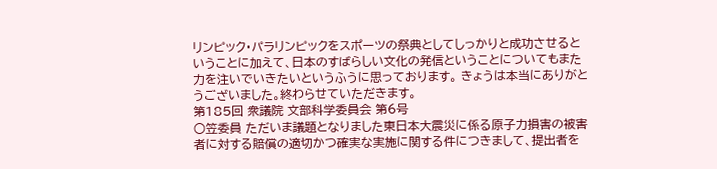リンピック・パラリンピックをスポーツの祭典としてしっかりと成功させるということに加えて、日本のすばらしい文化の発信ということについてもまた力を注いでいきたいというふうに思っております。 きょうは本当にありがとうございました。終わらせていただきます。
第185回 衆議院 文部科学委員会 第6号
○笠委員 ただいま議題となりました東日本大震災に係る原子力損害の被害者に対する賠償の適切かつ確実な実施に関する件につきまして、提出者を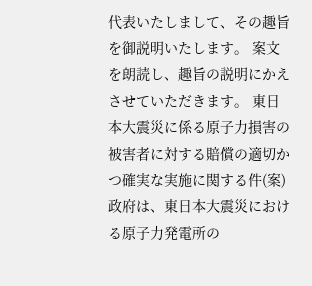代表いたしまして、その趣旨を御説明いたします。 案文を朗読し、趣旨の説明にかえさせていただきます。 東日本大震災に係る原子力損害の被害者に対する賠償の適切かつ確実な実施に関する件(案) 政府は、東日本大震災における原子力発電所の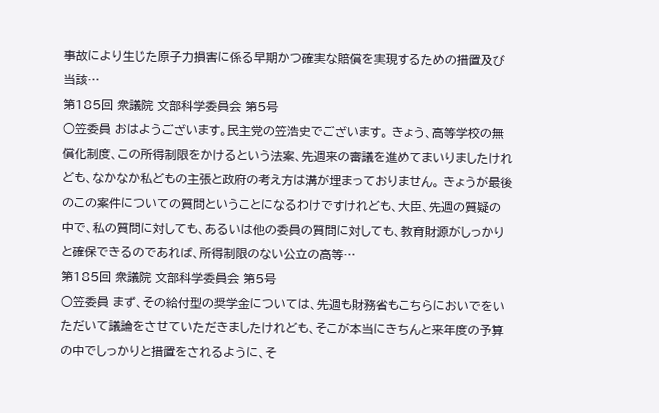事故により生じた原子力損害に係る早期かつ確実な賠償を実現するための措置及び当該…
第185回 衆議院 文部科学委員会 第5号
○笠委員 おはようございます。民主党の笠浩史でございます。 きょう、高等学校の無償化制度、この所得制限をかけるという法案、先週来の審議を進めてまいりましたけれども、なかなか私どもの主張と政府の考え方は溝が埋まっておりません。 きょうが最後のこの案件についての質問ということになるわけですけれども、大臣、先週の質疑の中で、私の質問に対しても、あるいは他の委員の質問に対しても、教育財源がしっかりと確保できるのであれば、所得制限のない公立の高等…
第185回 衆議院 文部科学委員会 第5号
○笠委員 まず、その給付型の奨学金については、先週も財務省もこちらにおいでをいただいて議論をさせていただきましたけれども、そこが本当にきちんと来年度の予算の中でしっかりと措置をされるように、そ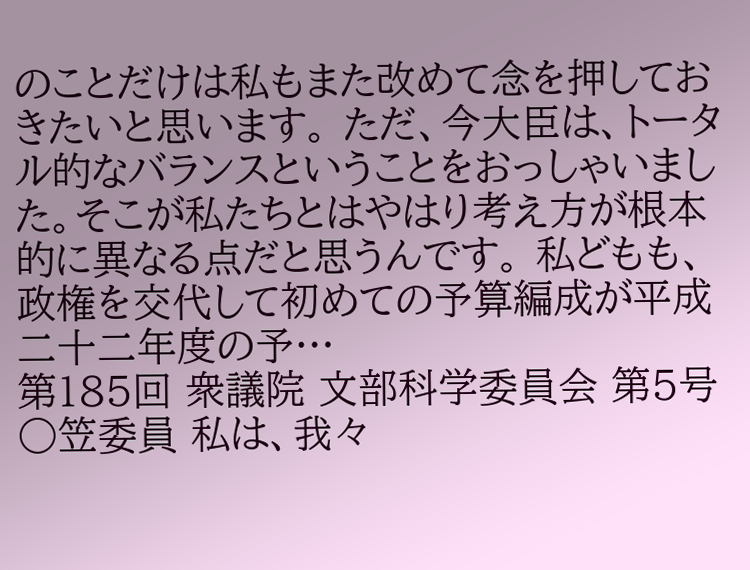のことだけは私もまた改めて念を押しておきたいと思います。 ただ、今大臣は、トータル的なバランスということをおっしゃいました。そこが私たちとはやはり考え方が根本的に異なる点だと思うんです。 私どもも、政権を交代して初めての予算編成が平成二十二年度の予…
第185回 衆議院 文部科学委員会 第5号
○笠委員 私は、我々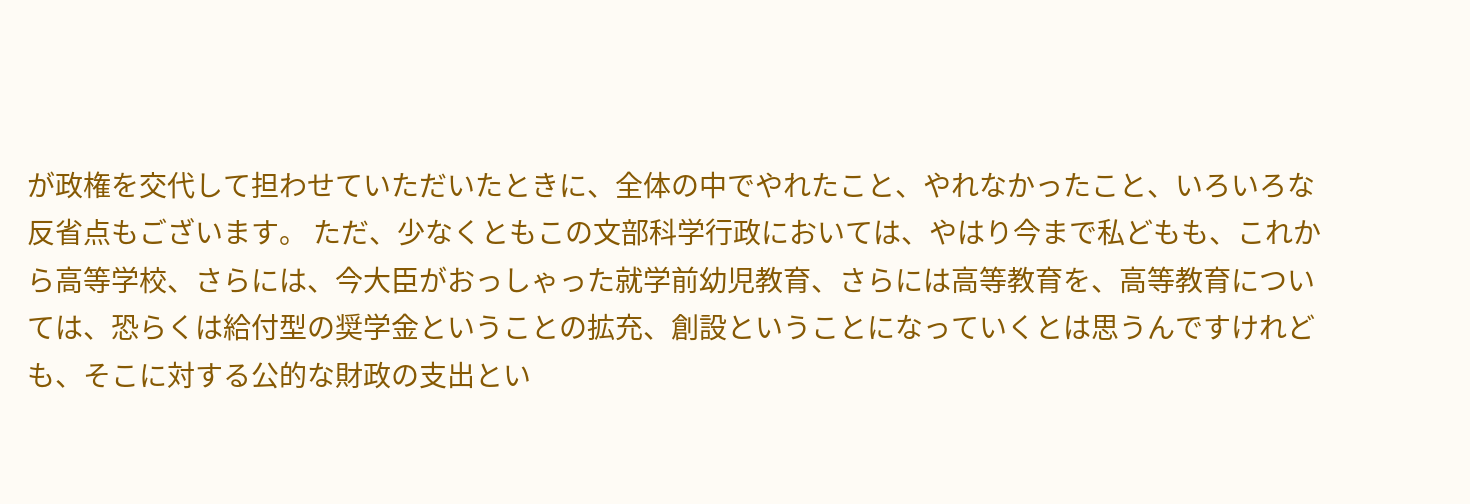が政権を交代して担わせていただいたときに、全体の中でやれたこと、やれなかったこと、いろいろな反省点もございます。 ただ、少なくともこの文部科学行政においては、やはり今まで私どもも、これから高等学校、さらには、今大臣がおっしゃった就学前幼児教育、さらには高等教育を、高等教育については、恐らくは給付型の奨学金ということの拡充、創設ということになっていくとは思うんですけれども、そこに対する公的な財政の支出とい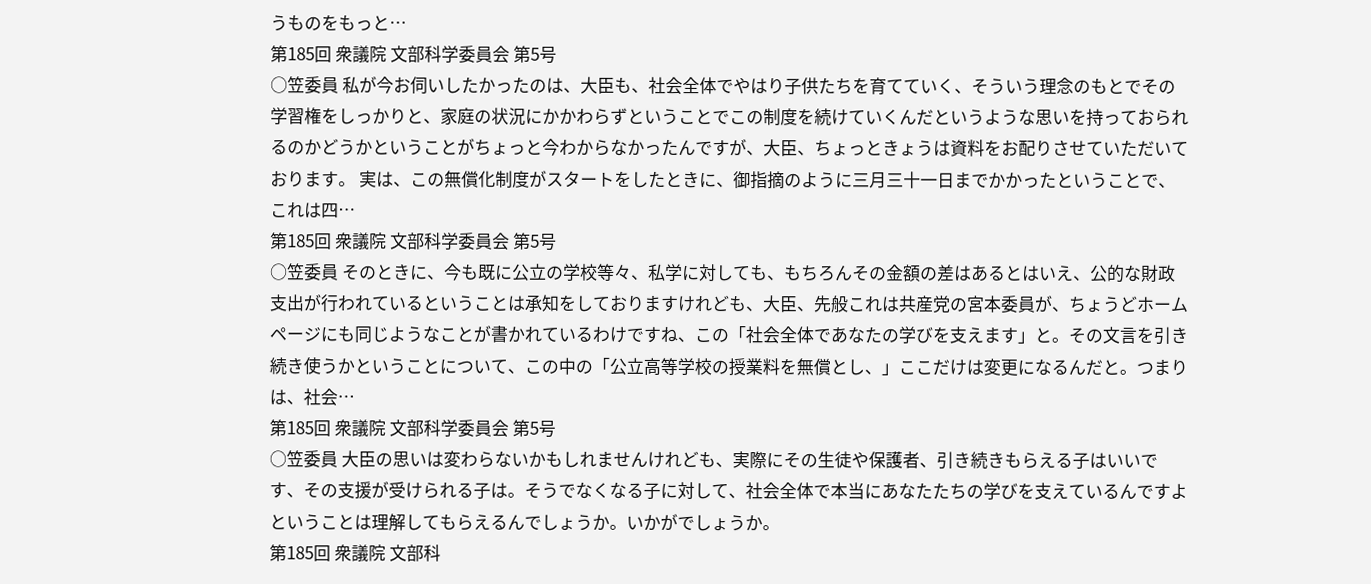うものをもっと…
第185回 衆議院 文部科学委員会 第5号
○笠委員 私が今お伺いしたかったのは、大臣も、社会全体でやはり子供たちを育てていく、そういう理念のもとでその学習権をしっかりと、家庭の状況にかかわらずということでこの制度を続けていくんだというような思いを持っておられるのかどうかということがちょっと今わからなかったんですが、大臣、ちょっときょうは資料をお配りさせていただいております。 実は、この無償化制度がスタートをしたときに、御指摘のように三月三十一日までかかったということで、これは四…
第185回 衆議院 文部科学委員会 第5号
○笠委員 そのときに、今も既に公立の学校等々、私学に対しても、もちろんその金額の差はあるとはいえ、公的な財政支出が行われているということは承知をしておりますけれども、大臣、先般これは共産党の宮本委員が、ちょうどホームページにも同じようなことが書かれているわけですね、この「社会全体であなたの学びを支えます」と。その文言を引き続き使うかということについて、この中の「公立高等学校の授業料を無償とし、」ここだけは変更になるんだと。つまりは、社会…
第185回 衆議院 文部科学委員会 第5号
○笠委員 大臣の思いは変わらないかもしれませんけれども、実際にその生徒や保護者、引き続きもらえる子はいいです、その支援が受けられる子は。そうでなくなる子に対して、社会全体で本当にあなたたちの学びを支えているんですよということは理解してもらえるんでしょうか。いかがでしょうか。
第185回 衆議院 文部科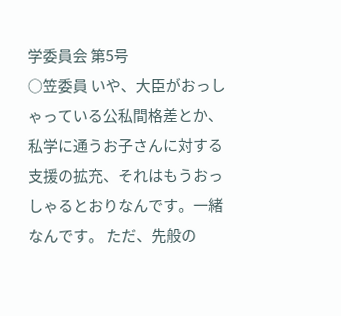学委員会 第5号
○笠委員 いや、大臣がおっしゃっている公私間格差とか、私学に通うお子さんに対する支援の拡充、それはもうおっしゃるとおりなんです。一緒なんです。 ただ、先般の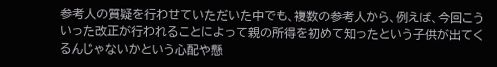参考人の質疑を行わせていただいた中でも、複数の参考人から、例えば、今回こういった改正が行われることによって親の所得を初めて知ったという子供が出てくるんじゃないかという心配や懸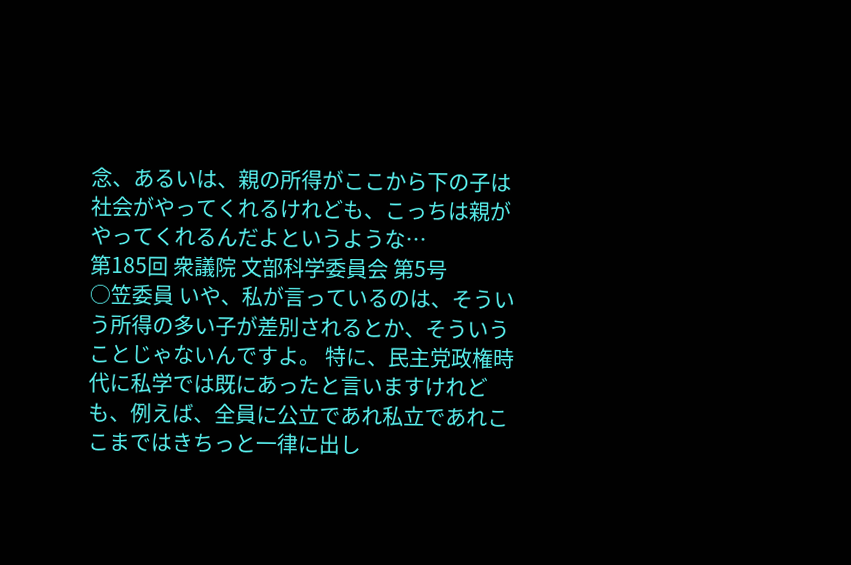念、あるいは、親の所得がここから下の子は社会がやってくれるけれども、こっちは親がやってくれるんだよというような…
第185回 衆議院 文部科学委員会 第5号
○笠委員 いや、私が言っているのは、そういう所得の多い子が差別されるとか、そういうことじゃないんですよ。 特に、民主党政権時代に私学では既にあったと言いますけれども、例えば、全員に公立であれ私立であれここまではきちっと一律に出し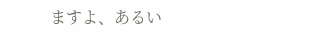ますよ、あるい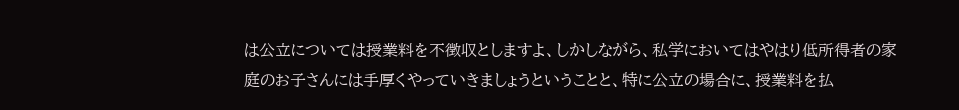は公立については授業料を不徴収としますよ、しかしながら、私学においてはやはり低所得者の家庭のお子さんには手厚くやっていきましょうということと、特に公立の場合に、授業料を払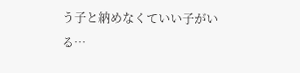う子と納めなくていい子がいる…